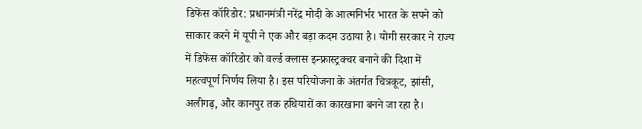डिफेंस कॉरिडोर: प्रधानमंत्री नरेंद्र मोदी के आत्मनिर्भर भारत के सपने को साकार करने में यूपी ने एक और बड़ा कदम उठाया है। योगी सरकार ने राज्य में डिफेंस कॉरिडोर को वर्ल्ड क्लास इन्फ्रास्ट्रक्चर बनाने की दिशा में महत्वपूर्ण निर्णय लिया है। इस परियोजना के अंतर्गत चित्रकूट, झांसी, अलीगढ़, और कानपुर तक हथियारों का कारखाना बनने जा रहा है।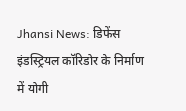Jhansi News: डिफेंस इंडस्ट्रियल कॉरिडोर के निर्माण में योगी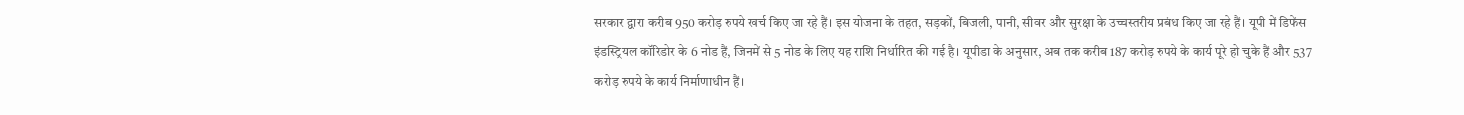सरकार द्वारा करीब 950 करोड़ रुपये खर्च किए जा रहे हैं। इस योजना के तहत, सड़कों, बिजली, पानी, सीवर और सुरक्षा के उच्चस्तरीय प्रबंध किए जा रहे हैं। यूपी में डिफेंस इंडस्ट्रियल कॉरिडोर के 6 नोड हैं, जिनमें से 5 नोड के लिए यह राशि निर्धारित की गई है। यूपीडा के अनुसार, अब तक करीब 187 करोड़ रुपये के कार्य पूरे हो चुके हैं और 537 करोड़ रुपये के कार्य निर्माणाधीन हैं।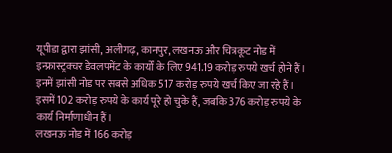यूपीडा द्वारा झांसी, अलीगढ़, कानपुर, लखनऊ और चित्रकूट नोड में इन्फ्रास्ट्रक्चर डेवलपमेंट के कार्यों के लिए 941.19 करोड़ रुपये खर्च होने हैं। इनमें झांसी नोड पर सबसे अधिक 517 करोड़ रुपये खर्च किए जा रहे हैं। इसमें 102 करोड़ रुपये के कार्य पूरे हो चुके हैं, जबकि 376 करोड़ रुपये के कार्य निर्माणाधीन हैं।
लखनऊ नोड में 166 करोड़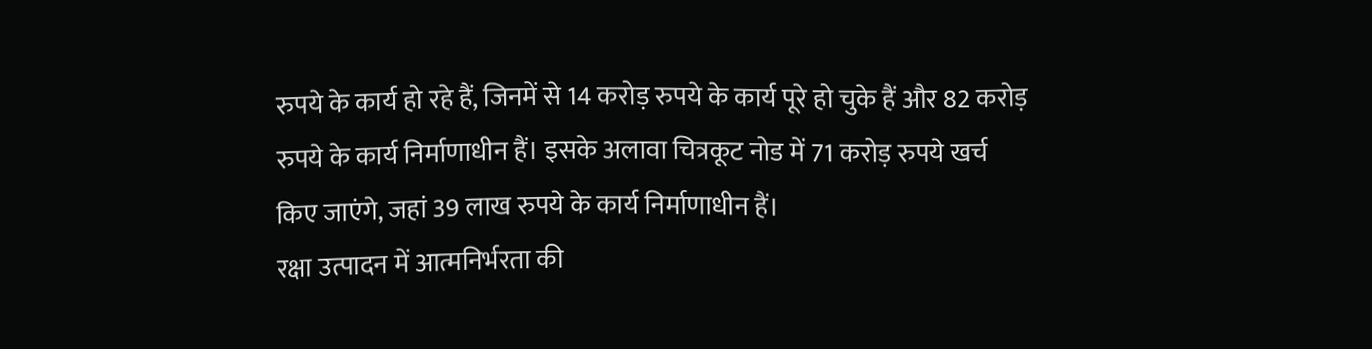रुपये के कार्य हो रहे हैं, जिनमें से 14 करोड़ रुपये के कार्य पूरे हो चुके हैं और 82 करोड़ रुपये के कार्य निर्माणाधीन हैं। इसके अलावा चित्रकूट नोड में 71 करोड़ रुपये खर्च किए जाएंगे, जहां 39 लाख रुपये के कार्य निर्माणाधीन हैं।
रक्षा उत्पादन में आत्मनिर्भरता की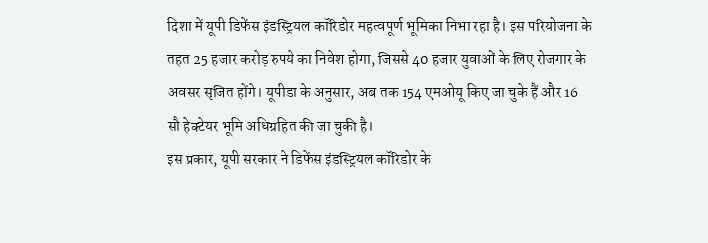दिशा में यूपी डिफेंस इंडस्ट्रियल कॉरिडोर महत्वपूर्ण भूमिका निभा रहा है। इस परियोजना के तहत 25 हजार करोड़ रुपये का निवेश होगा, जिससे 40 हजार युवाओं के लिए रोजगार के अवसर सृजित होंगे। यूपीडा के अनुसार, अब तक 154 एमओयू किए जा चुके हैं और 16 सौ हेक्टेयर भूमि अधिग्रहित की जा चुकी है।
इस प्रकार, यूपी सरकार ने डिफेंस इंडस्ट्रियल कॉरिडोर के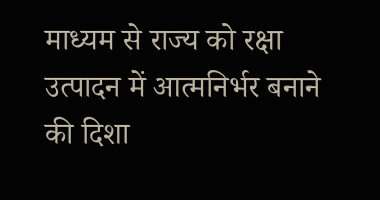माध्यम से राज्य को रक्षा उत्पादन में आत्मनिर्भर बनाने की दिशा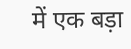में एक बड़ा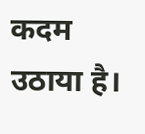कदम उठाया है।